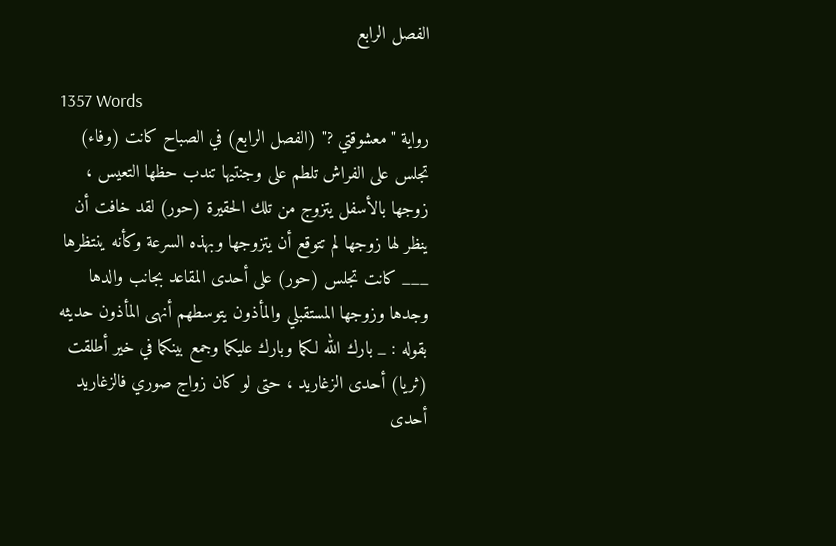الفصل الرابع

1357 Words
رواية "معشوقتي ?" (الفصل الرابع) في الصباح كانت (وفاء) تجلس على الفراش تلطم على وجنتيها تندب حظها التعيس ، زوجها بالأسفل يتزوج من تلك الحقيرة (حور) لقد خافت أن ينظر لها زوجها لم تتوقع أن يتزوجها وبهذه السرعة وكأنه ينتظرها ___ كانت تجلس (حور) على أحدى المقاعد بجانب والدها وجدها وزوجها المستقبلي والمأذون يتوسطهم أنهى المأذون حديثه بقوله : _ بارك الله لكما وبارك عليكما وجمع بينكما في خير أطلقت (ثريا) أحدى الزغاريد ، حتى لو كان زواج صوري فالزغاريد أحدى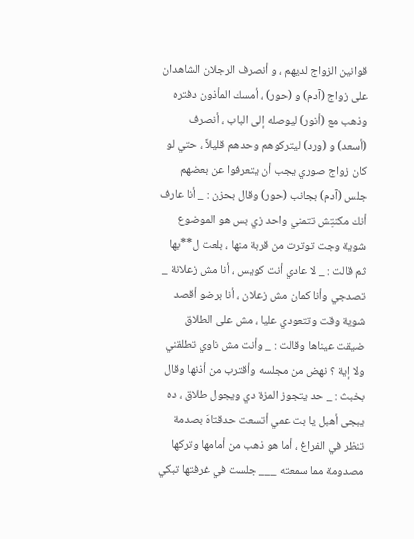قوانين الزواج لديهم ، و أنصرف الرجلان الشاهدان على زواج (آدم) و (حور) ، أمسك المأذون دفتره وذهب مع (أنور) ليوصله إلى الباب ، أنصرف (أسعد) و (ورد) ليتركوهم وحدهم قليلاً ، حتي لو كان زواج صوري يجب أن يتعرفوا عن بعضهم جلس (آدم) بجانب (حور) وقال بحزن : _ أنا عارف أنك مكنتِش تتمني واحد زي بس هو الموضوع شوية وجت توترت من قربة منها ، بلعت ل**بها ثم قالت : _ لا عادي أنت كويس ، أنا مش زعلانة _ تصدجي وأنا كمان مش زعلان ، أنا برضو أقصد شوية وقت وتتعودي عليا ، مش على الطلاق ضيقت عيناها وقالت : _ وأنت مش ناوي تطلقني ولا إية ؟ نهض من مجلسه وأقترب من أذنها وقال بخبث : _ حد يتجوز المزة دي ويجول طلاق ، ده يبجى أهبل يا بت عمي أتسعت حدقتاهَ بصدمة تنظر في الفراغ ، أما هو ذهب من أمامها وتركها مصدومة مما سمعته ___ جلست في غرفتها تبكي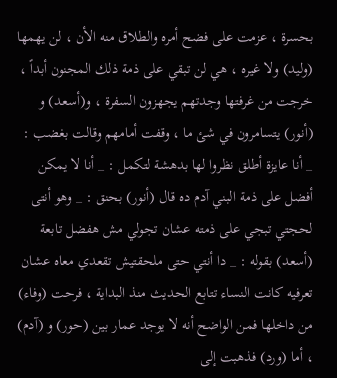بحسرة ، عزمت على فضح أمره والطلاق منه الأن ، لن يهمها (وليد) ولا غيره ، هي لن تبقي على ذمة ذلك المجنون أبداً ، خرجت من غرفتها وجدتهم يجهزون السفرة ، و(أسعد) و (أنور) يتسامرون في شئ ما ، وقفت أمامهم وقالت بغضب : _ أنا عايزة أطلق نظروا لها بدهشة لتكمل : _ أنا لا يمكن أفضل على ذمة البني آدم ده قال (أنور) بحنق : _ وهو أنتى لحجتي تبجي على ذمته عشان تجولي مش هفضل تابعة (أسعد) بقوله : _ دا أنتي حتى ملحقتيش تقعدي معاه عشان تعرفيه كانت النساء تتابع الحديث منذ البداية ، فرحت (وفاء) من داخلها فمن الواضح أنه لا يوجد عمار بين (حور) و (آدم) ، أما (ورد) فذهبت إلى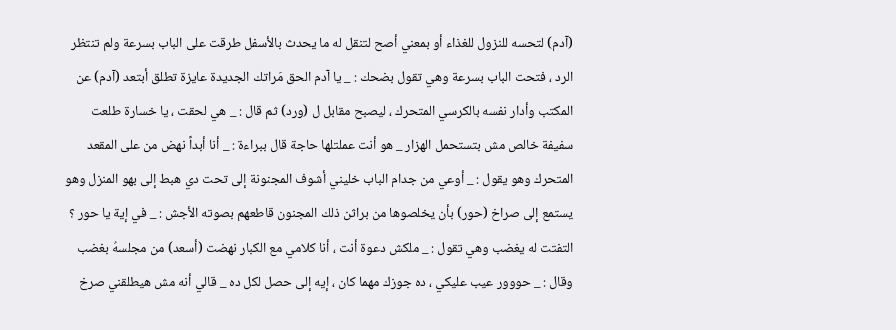(آدم) لتحسه للنزول للغذاء أو بمعني أصح لتنقل له ما يحدث بالأسفل طرقت على الباب بسرعة ولم تنتظر الرد ، فتحت الباب بسرعة وهي تقول بضحك : _ يا آدم الحق مَراتك الجديدة عايزة تطلق أبتعد (آدم) عن المكتب وأدار نفسه بالكرسي المتحرك ، ليصبح مقابل ل (ورد) ثم قال : _ هي لحقت ، يا خسارة طلعت سفيفة خالص مش بتستحمل الهزار _ هو أنت عملتلها حاجة قال ببراءة : _ أنا أبداً نهض من على المقعد المتحرك وهو يقول : _ أوعي من جدام الباب خليني أشوف المجنونة إلى تحت دي هبط إلى بهو المنزل وهو يستمع إلى صراخ (حور) بأن يخلصوها من براثن ذلك المجنون قاطعهم بصوته الأجش : _ في إية يا حور ؟ التفتت له يغضب وهي تقول : _ ملكش دعوة أنت ، أنا كلامي مع الكبار نهضت (أسعد) من مجلسهُ بغضب وقال : _ حووور عيب عليكي ، ده جوزك مهما كان ، إيه إلى حصل لكل ده _ قالي أنه مش هيطلقني صرخ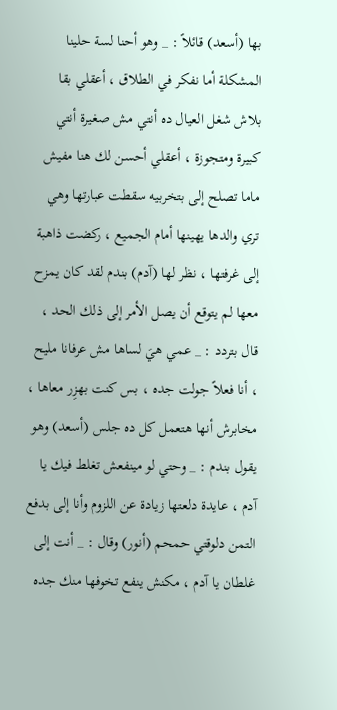بها (أسعد) قائلاً : _ وهو أحنا لسة حلينا المشكلة أما نفكر في الطلاق ، أعقلي بقا بلاش شغل العيال ده أنتي مش صغيرة أنتي كبيرة ومتجوزة ، أعقلي أحسن لك هنا مفيش ماما تصلح إلى بتخربيه سقطت عبارتها وهي تري والدها يهينها أمام الجميع ، ركضت ذاهبة إلى غرفتها ، نظر لها (آدم) بندم لقد كان يمزح معها لم يتوقع أن يصل الأمر إلى ذلك الحد ، قال بتردد : _ عمي هيَ لساها مش عرفانا مليح ، أنا فعلاً جولت جده ، بس كنت بهزِر معاها ، مخابرش أنها هتعمل كل ده جلس (أسعد) وهو يقول بندم : _ وحتي لو مينفعش تغلط فيك يا آدم ، عايدة دلعتها زيادة عن اللزوم وأنا إلى بدفع التمن دلوقتي حمحم (أنور) وقال : _ أنت إلى غلطان يا آدم ، مكنش ينفع تخوفها منك جده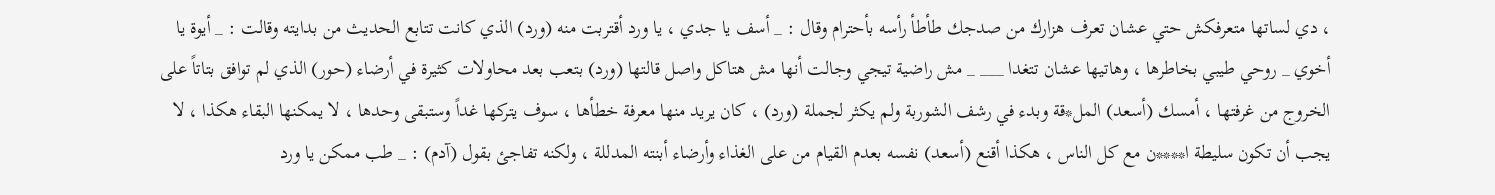، دي لساتها متعرفكش حتي عشان تعرف هزارك من صدجك طأطأ رأسه بأحترام وقال : _ أسف يا جدي ، يا ورد أقتربت منه (ورد) الذي كانت تتابع الحديث من بدايته وقالت : _ أيوة يا أخوي _ روحي طيبي بخاطرها ، وهاتيها عشان تتغدا ___ _ مش راضية تيجي وجالت أنها مش هتاكل واصل قالتها (ورد) بتعب بعد محاولات كثيرة في أرضاء (حور) الذي لم توافق بتاتاً على الخروج من غرفتها ، أمسك (أسعد) المل*قة وبدء في رشف الشوربة ولم يكثر لجملة (ورد) ، كان يريد منها معرفة خطأها ، سوف يتركها غداً وستبقى وحدها ، لا يمكنها البقاء هكذا ، لا يجب أن تكون سليطة ا****ن مع كل الناس ، هكذا أقنع (أسعد) نفسه بعدم القيام من على الغذاء وأرضاء أبنته المدللة ، ولكنه تفاجئ بقول (آدم) : _ طب ممكن يا ورد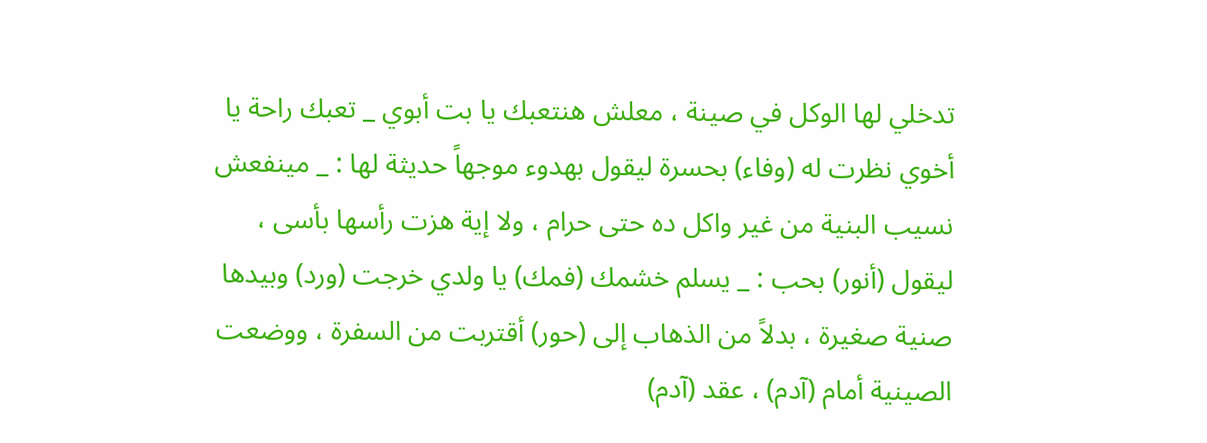تدخلي لها الوكل في صينة ، معلش هنتعبك يا بت أبوي _ تعبك راحة يا أخوي نظرت له (وفاء) بحسرة ليقول بهدوء موجهاً حديثة لها : _ مينفعش نسيب البنية من غير واكل ده حتى حرام ، ولا إية هزت رأسها بأسى ، ليقول (أنور) بحب : _ يسلم خشمك (فمك) يا ولدي خرجت (ورد) وبيدها صنية صغيرة ، بدلاً من الذهاب إلى (حور) أقتربت من السفرة ، ووضعت الصينية أمام (آدم) ، عقد (آدم)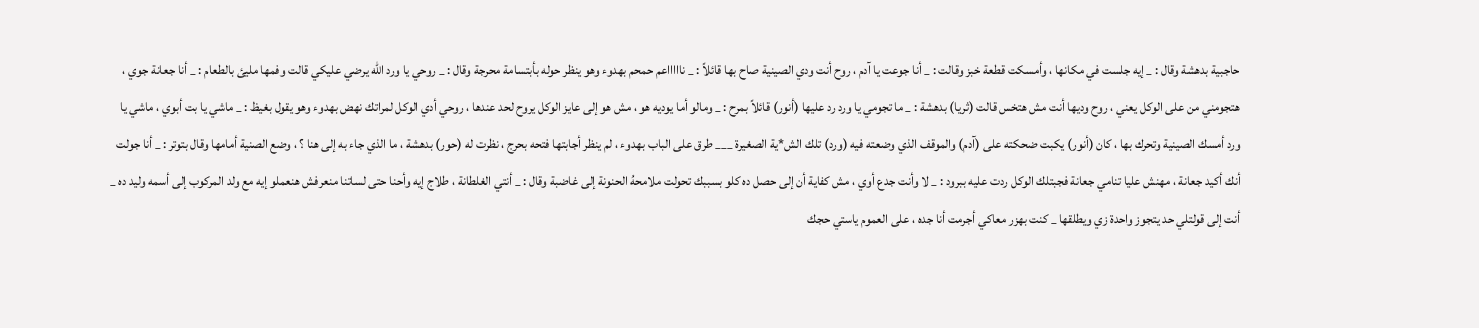حاجبية بدهشة وقال : _ إيه جلست في مكانها ، وأمسكت قطعة خبز وقالت : _ أنا جوعت يا آدم ، روح أنت ودي الصينية صاح بها قائلاً : _ ناااااعم حمحم بهدوء وهو ينظر حوله بأبتسامة محرجة وقال : _ روحي يا ورد الله يرضي عليكي قالت وفمها مليئ بالطعام : _ أنا جعانة جوي ، هتجومني من على الوكل يعني ، روح وديها أنت مش هتخس قالت (ثريا) بدهشة : _ ما تجومي يا ورد رد عليها (أنور) قائلاً بمرح : _ ومالو أما يوديه هو ، مش هو إلى عايز الوكل يروح لحد عندها ، روحي أدي الوكل لمراتك نهض بهدوء وهو يقول بغيظ : _ ماشي يا بت أبوي ، ماشي يا ورد أمسك الصينية وتحرك بها ، كان (أنور) يكبت ضحكته على (آدم) والموقف الذي وضعته فيه (ورد) تلك الش*ية الصغيرة ___ طرق على الباب بهدوء ، لم ينظر أجابتها فتحه بحرج ، نظرت له (حور) بدهشة ، ما الذي جاء به إلى هنا ؟ ، وضع الصنية أمامها وقال بتوتر : _ أنا جولت أنك أكيد جعانة ، مهنش عليا تنامي جعانة فجبتلك الوكل ردت عليه ببرود : _ لا وأنت جدع أوي ، مش كفاية أن إلى حصل ده كلو بسببك تحولت ملامحهُ الحنونة إلى غاضبة وقال : _ أنتي الغلطانة ، طلاج إيه وأحنا حتى لساتنا منعرفش هنعملو إيه مع ولد المركوب إلى أسمه وليد ده _ أنت إلى قولتلي حد يتجوز واحدة زي ويطلقها _ كنت بهزر معاكي أجرمت أنا جده ، على العموم ياستي حجك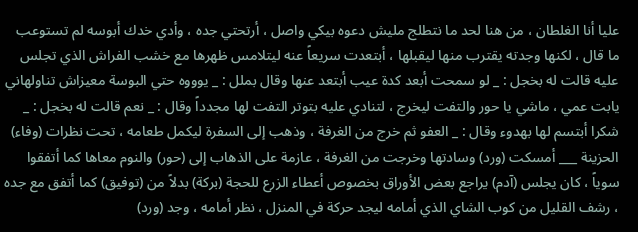عليا أنا الغلطان ، من هنا لحد ما نتطلج مليش دعوه بيكي واصل ، أرتحتي جده ، وأدي خدك أبوسه لم تستوعب ما قال ، لكنها وجدته يقترب منها ليقبلها ، أبتعدت سريعاً عنه ليتلامس ظهرها مع خشب الفراش الذي تجلس عليه قالت له بخجل : _ لو سمحت أبعد كدة عيب أبتعد عنها وقال بملل : _ يوووه حتي البوسة معيزاش تناولهاني يابت عمي ، ماشي يا حور والتفت ليخرج ، لتنادي عليه بتوتر التفت لها مجدداً وقال : _ نعم قالت له بخجل : _ شكرا أبتسم لها بهدوء وقال : _ العفو ثم خرج من الغرفة ، وذهب إلى السفرة ليكمل طعامه ، تحت نظرات (وفاء) الحزينة ___ أمسكت (ورد) وسادتها وخرجت من الغرفة ، عازمة على الذهاب إلى (حور) والنوم معاها كما أتفقوا سوياً ، كان يجلس (آدم) يراجع بعض الأوراق بخصوص أعطاء الزرع للحجة (بركة) بدلاً من (توفيق) كما أتفق مع جده ، رشف القليل من كوب الشاي الذي أمامه ليجد حركة في المنزل ، نظر أمامه ، وجد (ورد)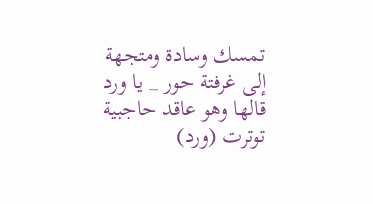تمسك وسادة ومتجهة إلى غرفتة حور _ يا ورد قالها وهو عاقد حاجبية توترت (ورد)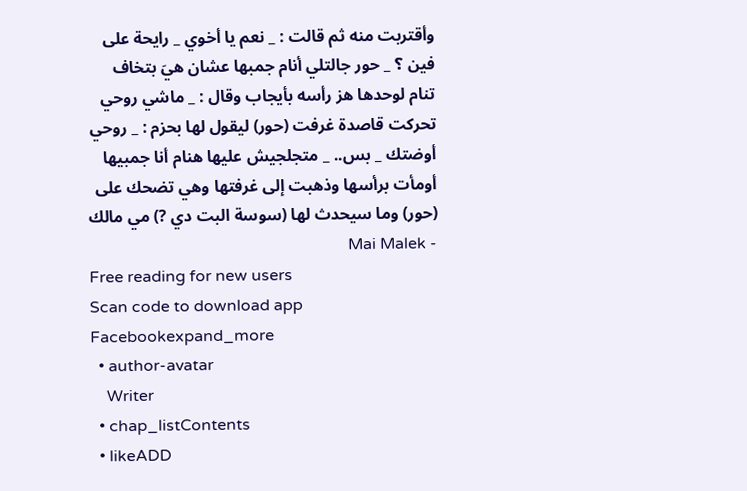وأقتربت منه ثم قالت : _ نعم يا أخوي _ رايحة على فين ؟ _ حور جالتلي أنام جمبها عشان هيَ بتخاف تنام لوحدها هز رأسه بأيجاب وقال : _ ماشي روحي تحركت قاصدة غرفت (حور) ليقول لها بحزم : _ روحي أوضتك _ بس.. _ متجلجيش عليها هنام أنا جمبيها أومأت برأسها وذهبت إلى غرفتها وهي تضحك على (حور) وما سيحدث لها (سوسة البت دي ?) مي مالك - Mai Malek
Free reading for new users
Scan code to download app
Facebookexpand_more
  • author-avatar
    Writer
  • chap_listContents
  • likeADD